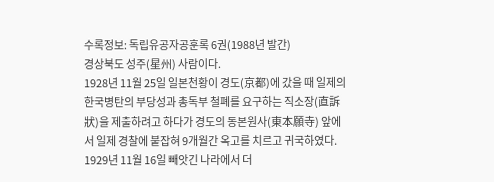수록정보: 독립유공자공훈록 6권(1988년 발간)
경상북도 성주(星州) 사람이다.
1928년 11월 25일 일본천황이 경도(京都)에 갔을 때 일제의 한국병탄의 부당성과 총독부 철폐를 요구하는 직소장(直訴狀)을 제출하려고 하다가 경도의 동본원사(東本願寺) 앞에서 일제 경찰에 붙잡혀 9개월간 옥고를 치르고 귀국하였다.
1929년 11월 16일 빼앗긴 나라에서 더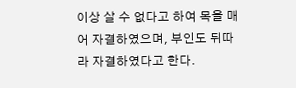이상 살 수 없다고 하여 목을 매어 자결하였으며, 부인도 뒤따라 자결하였다고 한다.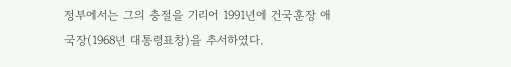정부에서는 그의 충절을 기리어 1991년에 건국훈장 애국장(1968년 대통령표창)을 추서하였다.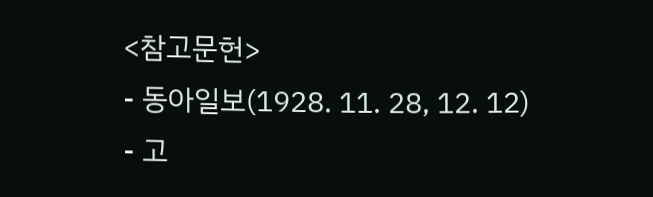<참고문헌>
- 동아일보(1928. 11. 28, 12. 12)
- 고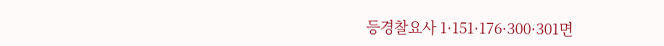등경찰요사 1·151·176·300·301면